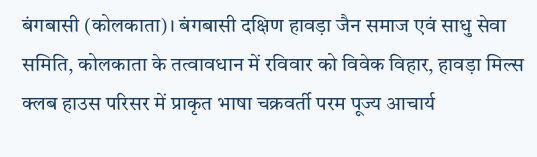बंगबासी (कोलकाता)। बंगबासी दक्षिण हावड़ा जैन समाज एवं साधु सेवा समिति, कोलकाता के तत्वावधान में रविवार को विवेक विहार, हावड़ा मिल्स क्लब हाउस परिसर में प्राकृत भाषा चक्रवर्ती परम पूज्य आचार्य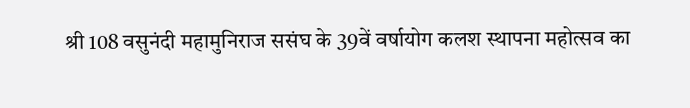श्री 108 वसुनंदी महामुनिराज ससंघ के 39वें वर्षायोग कलश स्थापना महोत्सव का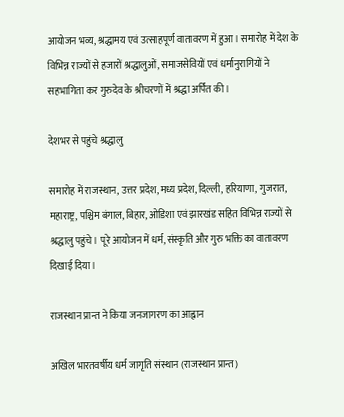आयोजन भव्य, श्रद्धामय एवं उत्साहपूर्ण वातावरण में हुआ। समारोह में देश के विभिन्न राज्यों से हजारों श्रद्धालुओं, समाजसेवियों एवं धर्मानुरागियों ने सहभागिता कर गुरुदेव के श्रीचरणों में श्रद्धा अर्पित की।

देशभर से पहुंचे श्रद्धालु

समारोह में राजस्थान, उत्तर प्रदेश, मध्य प्रदेश, दिल्ली, हरियाणा, गुजरात, महाराष्ट्र, पश्चिम बंगाल, बिहार, ओडिशा एवं झारखंड सहित विभिन्न राज्यों से श्रद्धालु पहुंचे। पूरे आयोजन में धर्म, संस्कृति और गुरु भक्ति का वातावरण दिखाई दिया।

राजस्थान प्रान्त ने किया जनजागरण का आह्वान

अखिल भारतवर्षीय धर्म जागृति संस्थान (राजस्थान प्रान्त)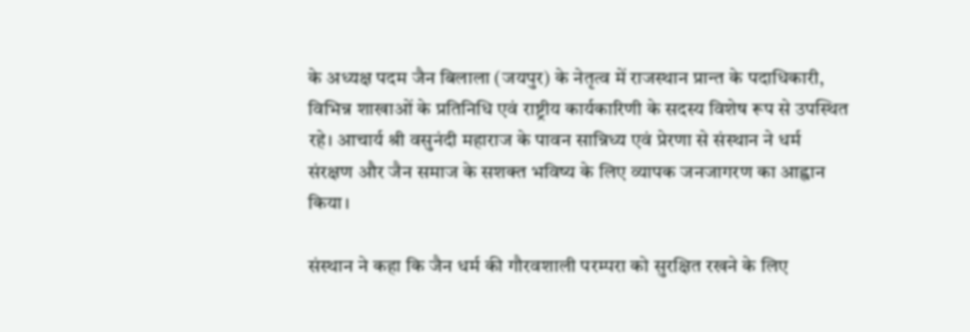के अध्यक्ष पदम जैन बिलाला (जयपुर) के नेतृत्व में राजस्थान प्रान्त के पदाधिकारी, विभिन्न शाखाओं के प्रतिनिधि एवं राष्ट्रीय कार्यकारिणी के सदस्य विशेष रूप से उपस्थित रहे। आचार्य श्री वसुनंदी महाराज के पावन सान्निध्य एवं प्रेरणा से संस्थान ने धर्म संरक्षण और जैन समाज के सशक्त भविष्य के लिए व्यापक जनजागरण का आह्वान किया।

संस्थान ने कहा कि जैन धर्म की गौरवशाली परम्परा को सुरक्षित रखने के लिए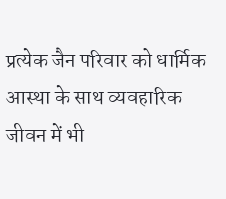प्रत्येक जैन परिवार को धार्मिक आस्था के साथ व्यवहारिक जीवन में भी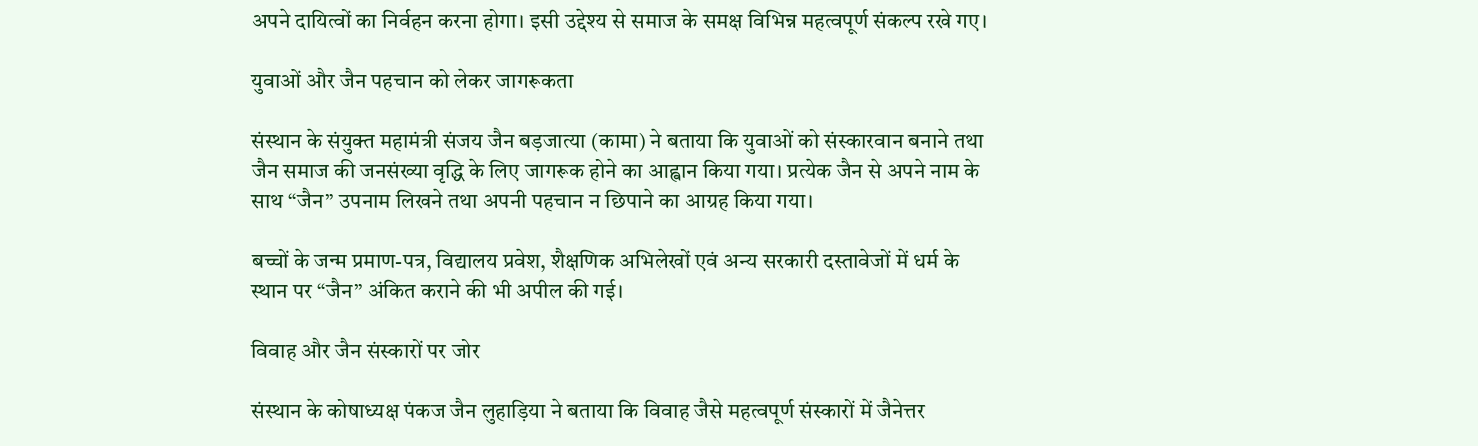अपने दायित्वों का निर्वहन करना होगा। इसी उद्देश्य से समाज के समक्ष विभिन्न महत्वपूर्ण संकल्प रखे गए।

युवाओं और जैन पहचान को लेकर जागरूकता

संस्थान के संयुक्त महामंत्री संजय जैन बड़जात्या (कामा) ने बताया कि युवाओं को संस्कारवान बनाने तथा जैन समाज की जनसंख्या वृद्धि के लिए जागरूक होने का आह्वान किया गया। प्रत्येक जैन से अपने नाम के साथ “जैन” उपनाम लिखने तथा अपनी पहचान न छिपाने का आग्रह किया गया।

बच्चों के जन्म प्रमाण-पत्र, विद्यालय प्रवेश, शैक्षणिक अभिलेखों एवं अन्य सरकारी दस्तावेजों में धर्म के स्थान पर “जैन” अंकित कराने की भी अपील की गई।

विवाह और जैन संस्कारों पर जोर

संस्थान के कोषाध्यक्ष पंकज जैन लुहाड़िया ने बताया कि विवाह जैसे महत्वपूर्ण संस्कारों में जैनेत्तर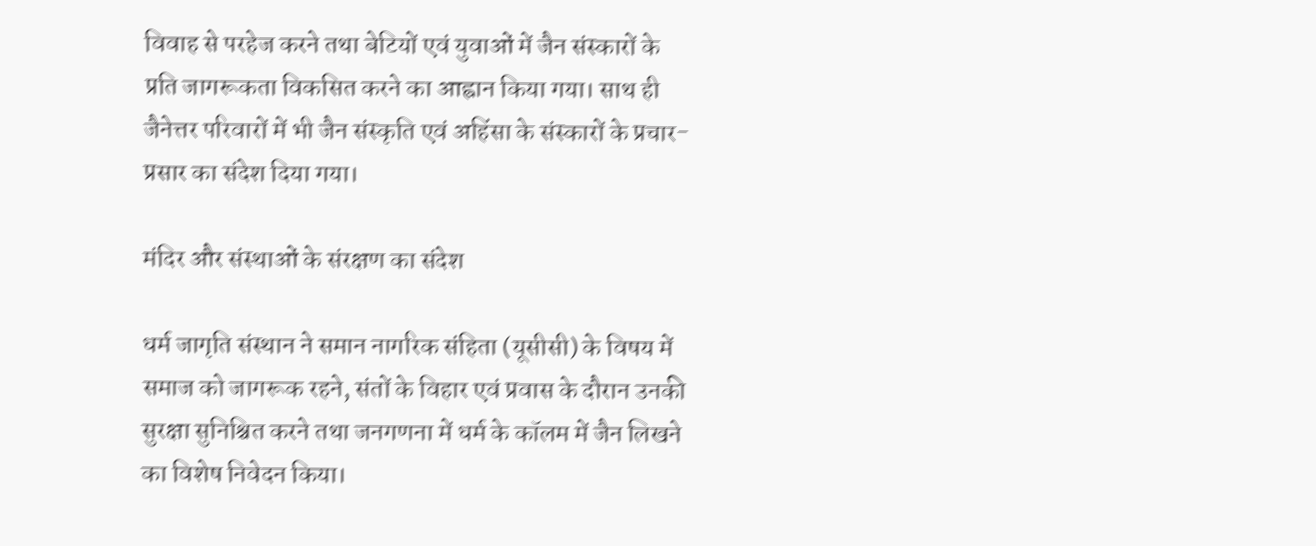विवाह से परहेज करने तथा बेटियों एवं युवाओं में जैन संस्कारों के प्रति जागरूकता विकसित करने का आह्वान किया गया। साथ ही जैनेत्तर परिवारों में भी जैन संस्कृति एवं अहिंसा के संस्कारों के प्रचार-प्रसार का संदेश दिया गया।

मंदिर और संस्थाओं के संरक्षण का संदेश

धर्म जागृति संस्थान ने समान नागरिक संहिता (यूसीसी) के विषय में समाज को जागरूक रहने, संतों के विहार एवं प्रवास के दौरान उनकी सुरक्षा सुनिश्चित करने तथा जनगणना में धर्म के कॉलम में जैन लिखने का विशेष निवेदन किया।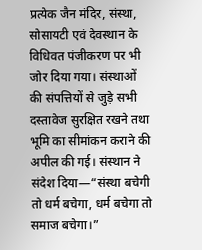प्रत्येक जैन मंदिर, संस्था, सोसायटी एवं देवस्थान के विधिवत पंजीकरण पर भी जोर दिया गया। संस्थाओं की संपत्तियों से जुड़े सभी दस्तावेज सुरक्षित रखने तथा भूमि का सीमांकन कराने की अपील की गई। संस्थान ने संदेश दिया—“संस्था बचेगी तो धर्म बचेगा, धर्म बचेगा तो समाज बचेगा।”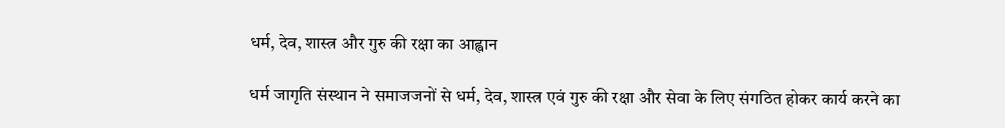धर्म, देव, शास्त्र और गुरु की रक्षा का आह्वान

धर्म जागृति संस्थान ने समाजजनों से धर्म, देव, शास्त्र एवं गुरु की रक्षा और सेवा के लिए संगठित होकर कार्य करने का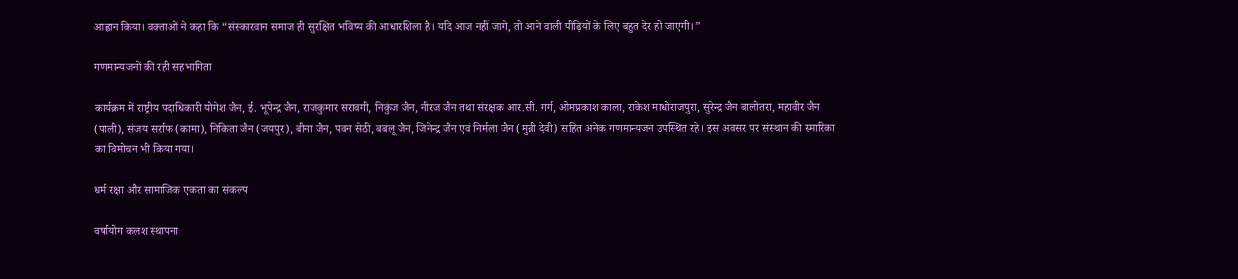आह्वान किया। वक्ताओं ने कहा कि “संस्कारवान समाज ही सुरक्षित भविष्य की आधारशिला है। यदि आज नहीं जागे, तो आने वाली पीढ़ियों के लिए बहुत देर हो जाएगी।”

गणमान्यजनों की रही सहभागिता

कार्यक्रम में राष्ट्रीय पदाधिकारी योगेश जैन, ई. भूपेन्द्र जैन, राजकुमार सरावगी, निकुंज जैन, नीरज जैन तथा संरक्षक आर.सी. गर्ग, ओमप्रकाश काला, राकेश माधोराजपुरा, सुरेन्द्र जैन बालोतरा, महावीर जैन (पाली), संजय सर्राफ (कामा), निकिता जैन (जयपुर), बीना जैन, पवन सेठी, बबलू जैन, जिनेन्द्र जैन एवं निर्मला जैन (मुन्नी देवी) सहित अनेक गणमान्यजन उपस्थित रहे। इस अवसर पर संस्थान की स्मारिका का विमोचन भी किया गया।

धर्म रक्षा और सामाजिक एकता का संकल्प

वर्षायोग कलश स्थापना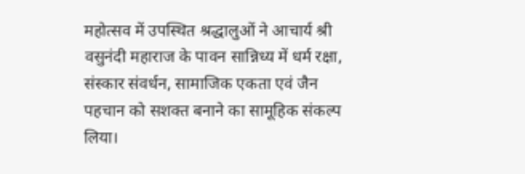महोत्सव में उपस्थित श्रद्धालुओं ने आचार्य श्री वसुनंदी महाराज के पावन सान्निध्य में धर्म रक्षा, संस्कार संवर्धन, सामाजिक एकता एवं जैन पहचान को सशक्त बनाने का सामूहिक संकल्प लिया।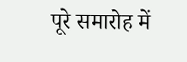पूरे समारोह में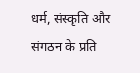धर्म, संस्कृति और संगठन के प्रति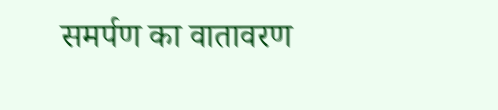समर्पण का वातावरण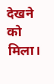देखने को मिला।